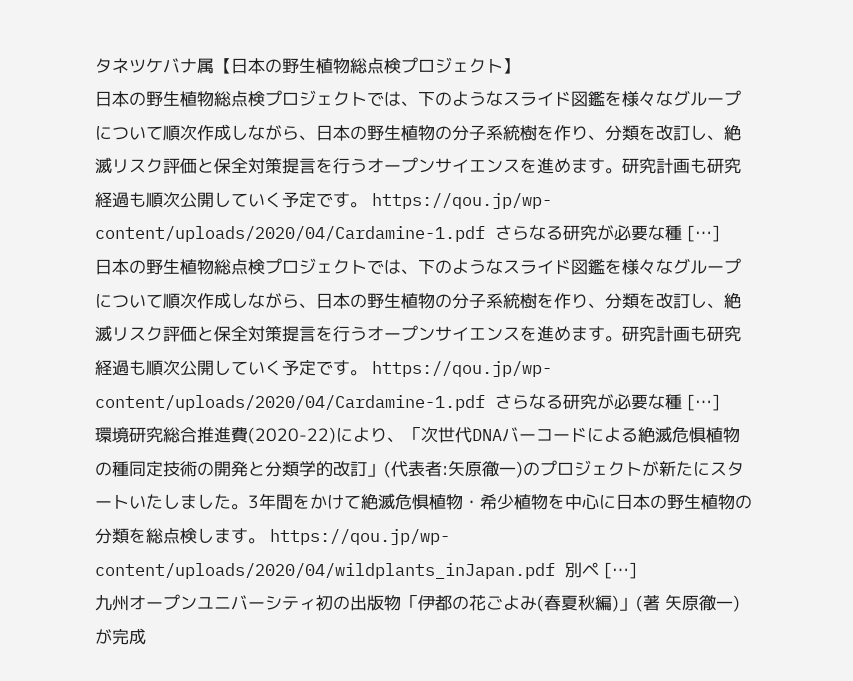タネツケバナ属【日本の野生植物総点検プロジェクト】
日本の野生植物総点検プロジェクトでは、下のようなスライド図鑑を様々なグループについて順次作成しながら、日本の野生植物の分子系統樹を作り、分類を改訂し、絶滅リスク評価と保全対策提言を行うオープンサイエンスを進めます。研究計画も研究経過も順次公開していく予定です。 https://qou.jp/wp-content/uploads/2020/04/Cardamine-1.pdf さらなる研究が必要な種 […]
日本の野生植物総点検プロジェクトでは、下のようなスライド図鑑を様々なグループについて順次作成しながら、日本の野生植物の分子系統樹を作り、分類を改訂し、絶滅リスク評価と保全対策提言を行うオープンサイエンスを進めます。研究計画も研究経過も順次公開していく予定です。 https://qou.jp/wp-content/uploads/2020/04/Cardamine-1.pdf さらなる研究が必要な種 […]
環境研究総合推進費(2020-22)により、「次世代DNAバーコードによる絶滅危惧植物の種同定技術の開発と分類学的改訂」(代表者:矢原徹一)のプロジェクトが新たにスタートいたしました。3年間をかけて絶滅危惧植物・希少植物を中心に日本の野生植物の分類を総点検します。 https://qou.jp/wp-content/uploads/2020/04/wildplants_inJapan.pdf 別ペ […]
九州オープンユニバーシティ初の出版物「伊都の花ごよみ(春夏秋編)」(著 矢原徹一)が完成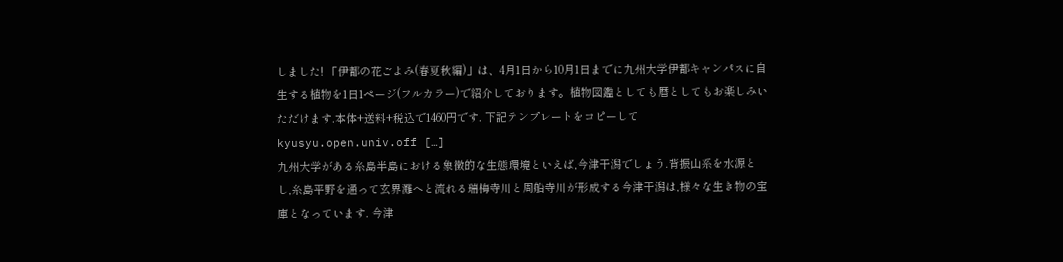しました! 「伊都の花ごよみ(春夏秋編)」は、4月1日から10月1日までに九州大学伊都キャンパスに自生する植物を1日1ページ(フルカラー)で紹介しております。植物図鑑としても暦としてもお楽しみいただけます.本体+送料+税込で1460円です. 下記テンプレートをコピーして kyusyu.open.univ.off […]
九州大学がある糸島半島における象徴的な生態環境といえば,今津干潟でしょう.背振山系を水源とし,糸島平野を通って玄界灘へと流れる瑞梅寺川と周船寺川が形成する今津干潟は,様々な生き物の宝庫となっています. 今津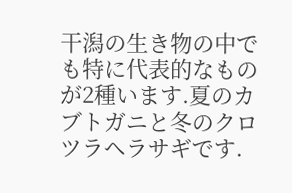干潟の生き物の中でも特に代表的なものが2種います.夏のカブトガニと冬のクロツラヘラサギです.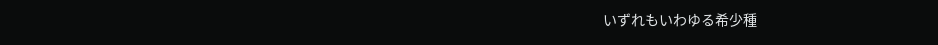いずれもいわゆる希少種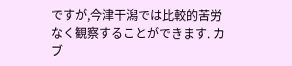ですが,今津干潟では比較的苦労なく観察することができます. カブ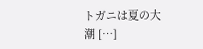トガニは夏の大潮 […]